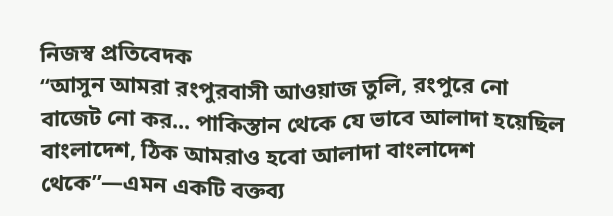নিজস্ব প্রতিবেদক
“আসুন আমরা রংপুরবাসী আওয়াজ তুলি, রংপুরে নো বাজেট নো কর... পাকিস্তান থেকে যে ভাবে আলাদা হয়েছিল বাংলাদেশ, ঠিক আমরাও হবো আলাদা বাংলাদেশ থেকে”—এমন একটি বক্তব্য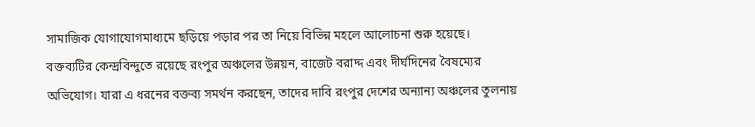সামাজিক যোগাযোগমাধ্যমে ছড়িয়ে পড়ার পর তা নিয়ে বিভিন্ন মহলে আলোচনা শুরু হয়েছে।
বক্তব্যটির কেন্দ্রবিন্দুতে রয়েছে রংপুর অঞ্চলের উন্নয়ন, বাজেট বরাদ্দ এবং দীর্ঘদিনের বৈষম্যের অভিযোগ। যারা এ ধরনের বক্তব্য সমর্থন করছেন, তাদের দাবি রংপুর দেশের অন্যান্য অঞ্চলের তুলনায়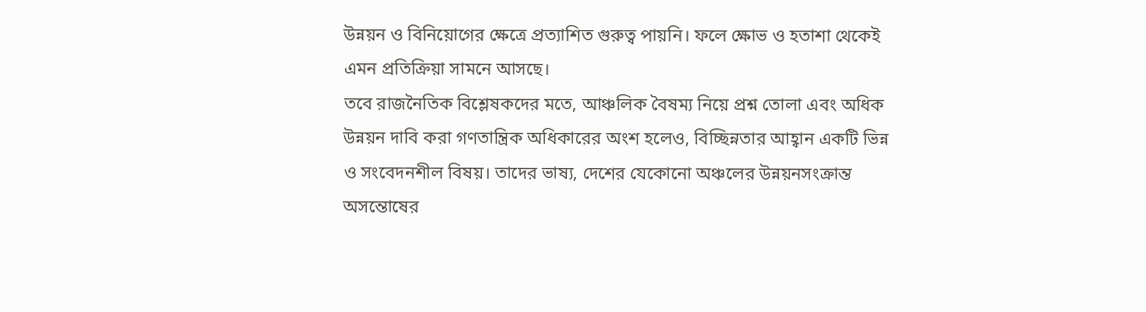উন্নয়ন ও বিনিয়োগের ক্ষেত্রে প্রত্যাশিত গুরুত্ব পায়নি। ফলে ক্ষোভ ও হতাশা থেকেই এমন প্রতিক্রিয়া সামনে আসছে।
তবে রাজনৈতিক বিশ্লেষকদের মতে, আঞ্চলিক বৈষম্য নিয়ে প্রশ্ন তোলা এবং অধিক উন্নয়ন দাবি করা গণতান্ত্রিক অধিকারের অংশ হলেও, বিচ্ছিন্নতার আহ্বান একটি ভিন্ন ও সংবেদনশীল বিষয়। তাদের ভাষ্য, দেশের যেকোনো অঞ্চলের উন্নয়নসংক্রান্ত অসন্তোষের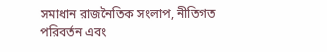সমাধান রাজনৈতিক সংলাপ, নীতিগত পরিবর্তন এবং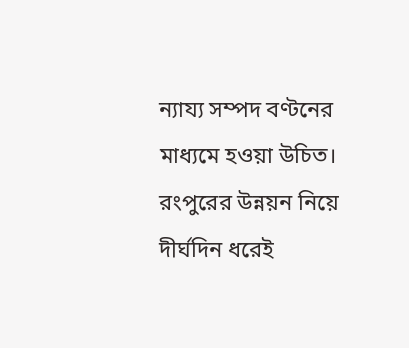ন্যায্য সম্পদ বণ্টনের মাধ্যমে হওয়া উচিত।
রংপুরের উন্নয়ন নিয়ে দীর্ঘদিন ধরেই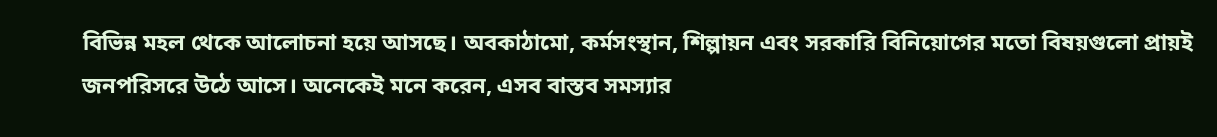বিভিন্ন মহল থেকে আলোচনা হয়ে আসছে। অবকাঠামো, কর্মসংস্থান, শিল্পায়ন এবং সরকারি বিনিয়োগের মতো বিষয়গুলো প্রায়ই জনপরিসরে উঠে আসে। অনেকেই মনে করেন, এসব বাস্তব সমস্যার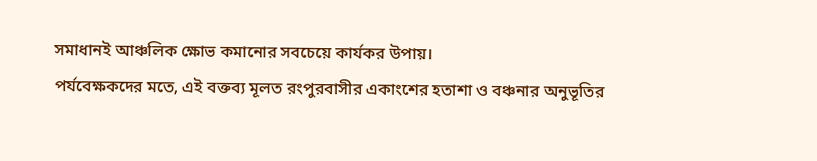সমাধানই আঞ্চলিক ক্ষোভ কমানোর সবচেয়ে কার্যকর উপায়।
পর্যবেক্ষকদের মতে, এই বক্তব্য মূলত রংপুরবাসীর একাংশের হতাশা ও বঞ্চনার অনুভূতির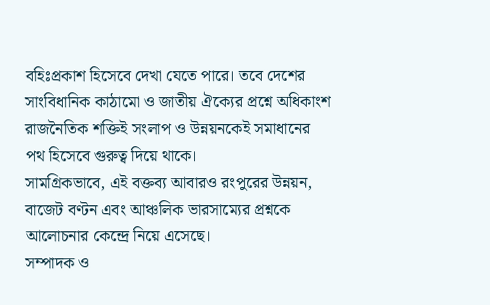বহিঃপ্রকাশ হিসেবে দেখা যেতে পারে। তবে দেশের সাংবিধানিক কাঠামো ও জাতীয় ঐক্যের প্রশ্নে অধিকাংশ রাজনৈতিক শক্তিই সংলাপ ও উন্নয়নকেই সমাধানের পথ হিসেবে গুরুত্ব দিয়ে থাকে।
সামগ্রিকভাবে, এই বক্তব্য আবারও রংপুরের উন্নয়ন, বাজেট বণ্টন এবং আঞ্চলিক ভারসাম্যের প্রশ্নকে আলোচনার কেন্দ্রে নিয়ে এসেছে।
সম্পাদক ও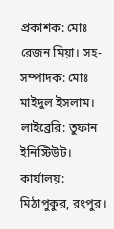প্রকাশক: মোঃ রেজন মিয়া। সহ-সম্পাদক: মোঃ মাইদুল ইসলাম। লাইব্রেরি: তুফান ইনিস্টিউট। কার্যালয়: মিঠাপুকুর, রংপুর।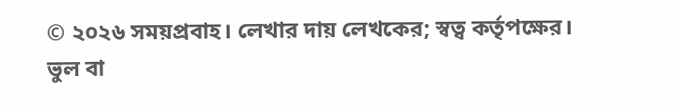© ২০২৬ সময়প্রবাহ। লেখার দায় লেখকের; স্বত্ব কর্তৃপক্ষের। ভুল বা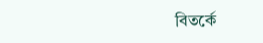বিতর্কে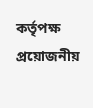কর্তৃপক্ষ প্রয়োজনীয়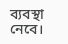ব্যবস্থা নেবে।